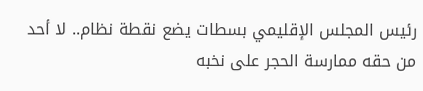رئيس المجلس الإقليمي بسطات يضع نقطة نظام.. لا أحد من حقه ممارسة الحجر على نخبه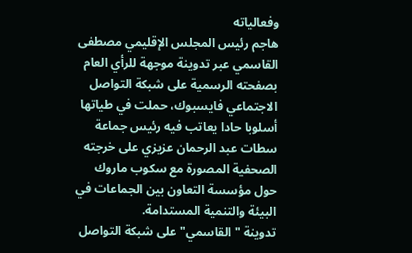وفعالياته
هاجم رئيس المجلس الإقليمي مصطفى القاسمي عبر تدوينة موجهة للرأي العام بصفحته الرسمية على شبكة التواصل الاجتماعي فايسبوك، حملت في طياتها أسلوبا حادا يعاتب فيه رئيس جماعة سطات عبد الرحمان عزيزي على خرجته الصحفية المصورة مع سكوب ماروك حول مؤسسة التعاون بين الجماعات في البيئة والتنمية المستدامة.
تدوينة "القاسمي" على شبكة التواصل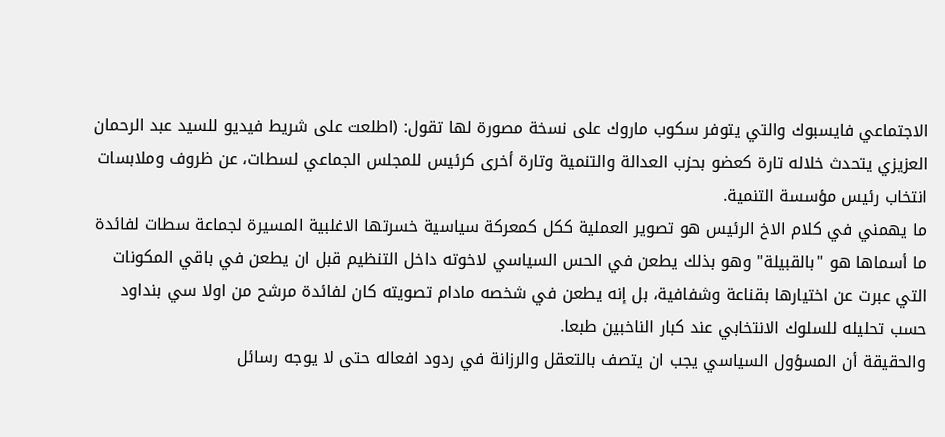الاجتماعي فايسبوك والتي يتوفر سكوب ماروك على نسخة مصورة لها تقول: (اطلعت على شريط فيديو للسيد عبد الرحمان العزيزي يتحدث خلاله تارة كعضو بحزب العدالة والتنمية وتارة أخرى كرئيس للمجلس الجماعي لسطات، عن ظروف وملابسات انتخاب رئيس مؤسسة التنمية.
ما يهمني في كلام الاخ الرئيس هو تصوير العملية ككل كمعركة سياسية خسرتها الاغلبية المسيرة لجماعة سطات لفائدة ما أسماها هو "بالقبيلة" وهو بذلك يطعن في الحس السياسي لاخوته داخل التنظيم قبل ان يطعن في باقي المكونات التي عبرت عن اختيارها بقناعة وشفافية، بل إنه يطعن في شخصه مادام تصويته كان لفائدة مرشح من اولا سي بنداود حسب تحليله للسلوك الانتخابي عند كبار الناخبين طبعا.
والحقيقة أن المسؤول السياسي يجب ان يتصف بالتعقل والرزانة في ردود افعاله حتى لا يوجه رسائل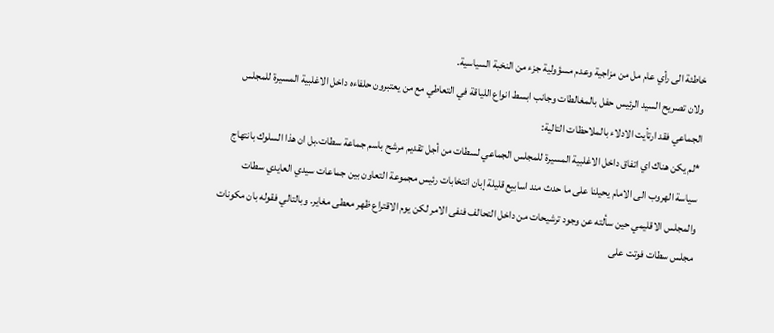خاطئة الى رأي عام مل من مزاجية وعدم مسؤولية جزء من النخبة السياسية.
ولان تصريح السيد الرئيس حفل بالمغالطات وجانب ابسط انواع اللياقة في التعاطي مع من يعتبرون حلفاءه داخل الاغلبية المسيرة للمجلس الجماعي فقد ارتأيت الادلاء بالملاحظات التالية:
*لم يكن هناك اي اتفاق داخل الاغلبية المسيرة للمجلس الجماعي لسطات من أجل تقديم مرشح باسم جماعة سطات.بل ان هذا السلوك بانتهاج سياسة الهروب الى الامام يحيلنا على ما حدث مند اسابيع قليلة إبان انتخابات رئيس مجموعة التعاون بين جماعات سيدي العايدي سطات والمجلس الاقليمي حين سألته عن وجود ترشيحات من داخل التحالف فنفى الامر لكن يوم الاقتراع ظهر معطى مغاير. وبالتالي فقوله بان مكونات مجلس سطات فوتت على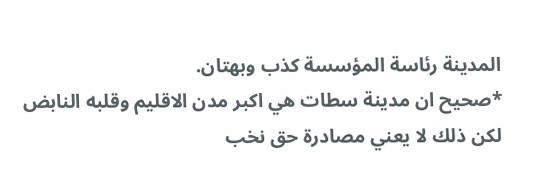المدينة رئاسة المؤسسة كذب وبهتان.
*صحيح ان مدينة سطات هي اكبر مدن الاقليم وقلبه النابض لكن ذلك لا يعني مصادرة حق نخب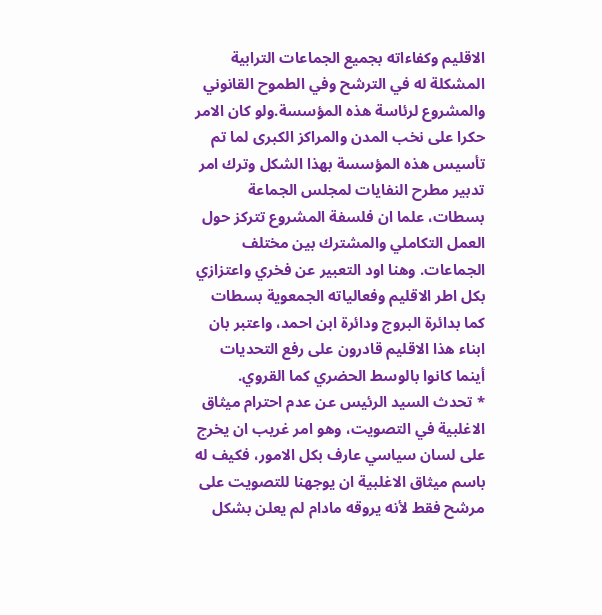الاقليم وكفاءاته بجميع الجماعات الترابية المشكلة له في الترشح وفي الطموح القانوني والمشروع لرئاسة هذه المؤسسة.ولو كان الامر حكرا على نخب المدن والمراكز الكبرى لما تم تأسيس هذه المؤسسة بهذا الشكل وترك امر تدبير مطرح النفايات لمجلس الجماعة بسطات، علما ان فلسفة المشروع تتركز حول العمل التكاملي والمشترك بين مختلف الجماعات. وهنا اود التعبير عن فخري واعتزازي بكل اطر الاقليم وفعالياته الجمعوية بسطات كما بدائرة البروج ودائرة ابن احمد، واعتبر بان ابناء هذا الاقليم قادرون على رفع التحديات أينما كانوا بالوسط الحضري كما القروي.
* تحدث السيد الرئيس عن عدم احترام ميثاق الاغلبية في التصويت، وهو امر غريب ان يخرج على لسان سياسي عارف بكل الامور، فكيف له باسم ميثاق الاغلبية ان يوجهنا للتصويت على مرشح فقط لأنه يروقه مادام لم يعلن بشكل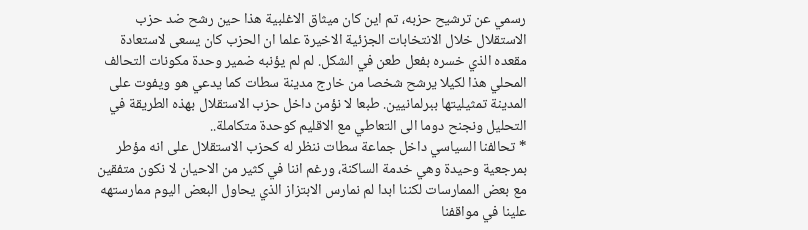رسمي عن ترشيح حزبه، تم اين كان ميثاق الاغلبية هذا حين رشح ضد حزب الاستقلال خلال الانتخابات الجزئية الاخيرة علما ان الحزب كان يسعى لاستعادة مقعده الذي خسره بفعل طعن في الشكل. لم لم يؤنبه ضمير وحدة مكونات التحالف المحلي هذا لكيلا يرشح شخصا من خارج مدينة سطات كما يدعي هو ويفوت على المدينة تمثيليتها ببرلمانيين. طبعا لا نؤمن داخل حزب الاستقلال بهذه الطريقة في التحليل ونجنح دوما الى التعاطي مع الاقليم كوحدة متكاملة..
* تحالفنا السياسي داخل جماعة سطات ننظر له كحزب الاستقلال على انه مؤطر بمرجعية وحيدة وهي خدمة الساكنة، ورغم اننا في كثير من الاحيان لا نكون متفقين مع بعض الممارسات لكننا ابدا لم نمارس الابتزاز الذي يحاول البعض اليوم ممارستهه علينا في مواقفنا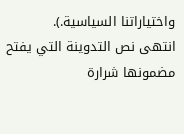واختياراتنا السياسية.).
انتهى نص التدوينة التي يفتح مضمونها شرارة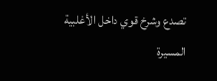تصدع وشرخ قوي داخل الأغلبية المسيرة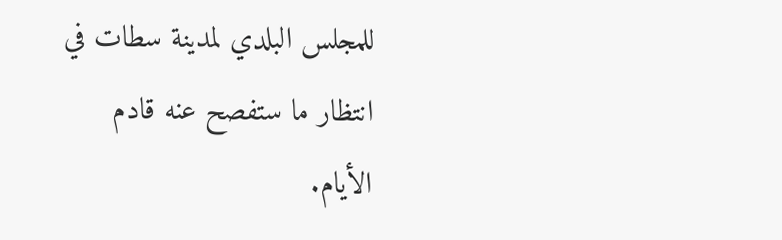للمجلس البلدي لمدينة سطات في انتظار ما ستفصح عنه قادم الأيام.